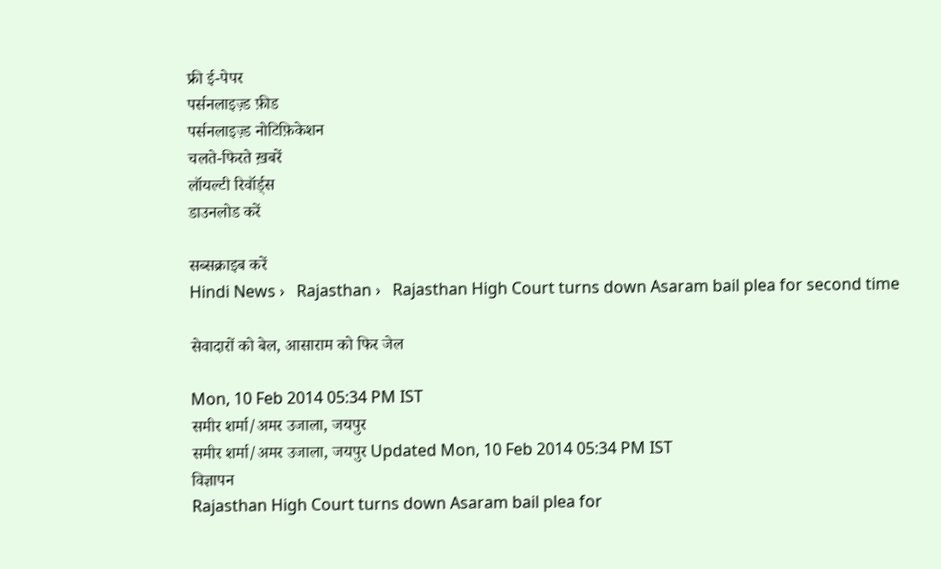फ्री ई-पेपर
पर्सनलाइज़्ड फ़ीड
पर्सनलाइज़्ड नोटिफ़िकेशन
चलते-फिरते ख़बरें
लॉयल्टी रिवॉर्ड्स
डाउनलोड करें

सब्सक्राइब करें
Hindi News ›   Rajasthan ›   Rajasthan High Court turns down Asaram bail plea for second time

सेवादारों को बेल, आसाराम को फिर जेल

Mon, 10 Feb 2014 05:34 PM IST
समीर शर्मा/अमर उजाला, जयपुर
समीर शर्मा/अमर उजाला, जयपुर Updated Mon, 10 Feb 2014 05:34 PM IST
विज्ञापन
Rajasthan High Court turns down Asaram bail plea for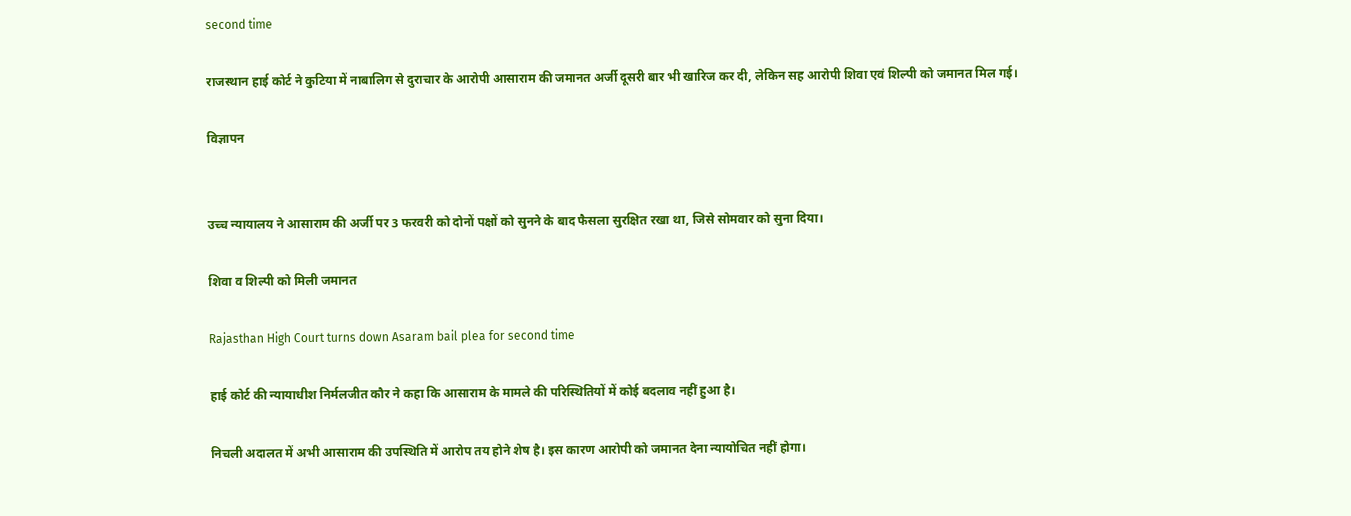second time

राजस्थान हाई कोर्ट ने कुटिया में नाबालिग से दुराचार के आरोपी आसाराम की जमानत अर्जी दूसरी बार भी खारिज कर दी, लेकिन सह आरोपी शिवा एवं शिल्पी को जमानत मिल गई।

विज्ञापन


उच्च न्यायालय ने आसाराम की अर्जी पर 3 फरवरी को दोनों पक्षों को सुनने के बाद फैसला सुरक्षित रखा था, जिसे सोमवार को सुना दिया।

शिवा व शिल्पी को मिली जमानत

Rajasthan High Court turns down Asaram bail plea for second time

हाई कोर्ट की न्यायाधीश निर्मलजीत कौर ने कहा कि आसाराम के मामले की परिस्थितियों में कोई बदलाव नहीं हुआ है।

निचली अदालत में अभी आसाराम की उपस्थिति में आरोप तय होने शेष है। इस कारण आरोपी को जमानत देना न्यायोचित नहीं होगा।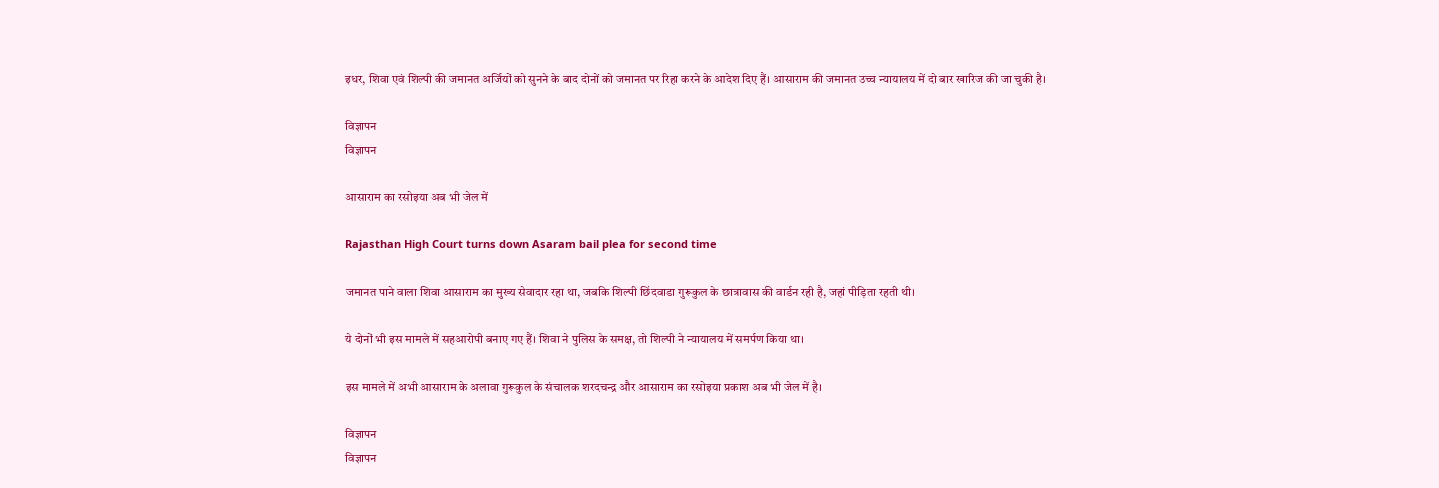इधर, शिवा एवं शिल्पी की जमानत अर्जियों को सुनने के बाद दोनों को जमानत पर रिहा करने के आदेश दिए हैं। आसाराम की जमानत उच्च न्यायालय में दो बार खारिज की जा चुकी है।

विज्ञापन
विज्ञापन

आसाराम का रसोइया अब भी जेल में

Rajasthan High Court turns down Asaram bail plea for second time

जमानत पाने वाला शिवा आसाराम का मुख्य सेवादार रहा था, जबकि शिल्पी छिंदवाडा गुरूकुल के छात्रावास की वार्डन रही है, जहां पीड़िता रहती थी।

ये दोनों भी इस मामले में सहआरोपी बनाए गए हैं। शिवा ने पुलिस के समक्ष, तो शिल्पी ने न्यायालय में समर्पण किया था।

इस मामले में अभी आसाराम के अलावा गुरूकुल के संचालक शरदचन्द्र और आसाराम का रसोइया प्रकाश अब भी जेल में है।

विज्ञापन
विज्ञापन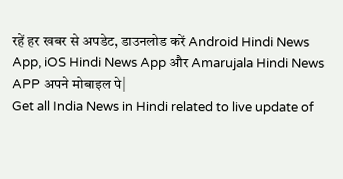रहें हर खबर से अपडेट, डाउनलोड करें Android Hindi News App, iOS Hindi News App और Amarujala Hindi News APP अपने मोबाइल पे|
Get all India News in Hindi related to live update of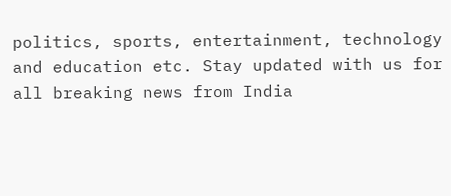politics, sports, entertainment, technology and education etc. Stay updated with us for all breaking news from India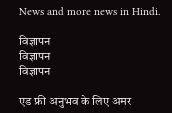News and more news in Hindi.

विज्ञापन
विज्ञापन
विज्ञापन

एड फ्री अनुभव के लिए अमर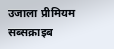उजाला प्रीमियम सब्सक्राइब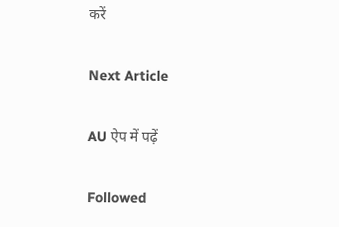करें

Next Article

AU ऐप में पढ़ें

Followed